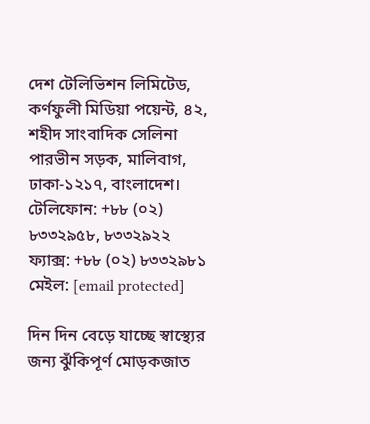দেশ টেলিভিশন লিমিটেড, কর্ণফুলী মিডিয়া পয়েন্ট, ৪২, শহীদ সাংবাদিক সেলিনা পারভীন সড়ক, মালিবাগ, ঢাকা-১২১৭, বাংলাদেশ।
টেলিফোন: +৮৮ (০২) ৮৩৩২৯৫৮, ৮৩৩২৯২২ ফ্যাক্স: +৮৮ (০২) ৮৩৩২৯৮১ মেইল: [email protected]

দিন দিন বেড়ে যাচ্ছে স্বাস্থ্যের জন্য ঝুঁকিপূর্ণ মোড়কজাত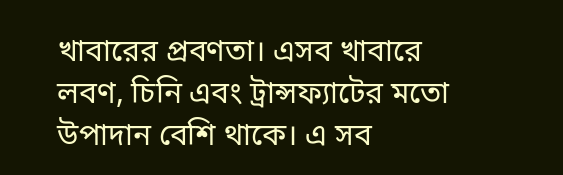খাবারের প্রবণতা। এসব খাবারে লবণ, চিনি এবং ট্রান্সফ্যাটের মতো উপাদান বেশি থাকে। এ সব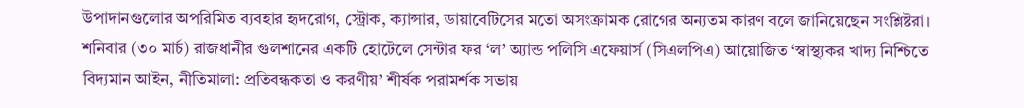উপাদানগুলোর অপরিমিত ব্যবহার হৃদরোগ, স্ট্রোক, ক্যান্সার, ডায়াবেটিসের মতো অসংক্রামক রোগের অন্যতম কারণ বলে জানিয়েছেন সংশ্লিষ্টরা।
শনিবার (৩০ মার্চ) রাজধানীর গুলশানের একটি হোটেলে সেন্টার ফর ‘ল’ অ্যান্ড পলিসি এফেয়ার্স (সিএলপিএ) আয়োজিত ‘স্বাস্থ্যকর খাদ্য নিশ্চিতে বিদ্যমান আইন, নীতিমালা: প্রতিবন্ধকতা ও করণীয়’ শীর্ষক পরামর্শক সভায়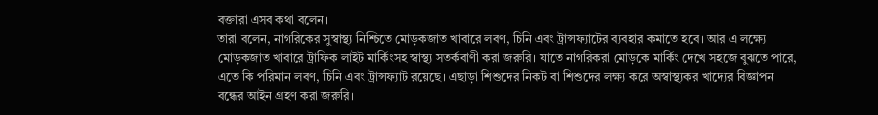বক্তারা এসব কথা বলেন।
তারা বলেন, নাগরিকের সুস্বাস্থ্য নিশ্চিতে মোড়কজাত খাবারে লবণ, চিনি এবং ট্রান্সফ্যাটের ব্যবহার কমাতে হবে। আর এ লক্ষ্যে মোড়কজাত খাবারে ট্রাফিক লাইট মার্কিংসহ স্বাস্থ্য সতর্কবাণী করা জরুরি। যাতে নাগরিকরা মোড়কে মার্কিং দেখে সহজে বুঝতে পারে, এতে কি পরিমান লবণ, চিনি এবং ট্রান্সফ্যাট রয়েছে। এছাড়া শিশুদের নিকট বা শিশুদের লক্ষ্য করে অস্বাস্থ্যকর খাদ্যের বিজ্ঞাপন বন্ধের আইন গ্রহণ করা জরুরি।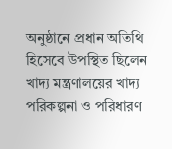অনুষ্ঠানে প্রধান অতিথি হিসেবে উপস্থিত ছিলেন খাদ্য মন্ত্রণালয়ের খাদ্য পরিকল্পনা ও পরিধারণ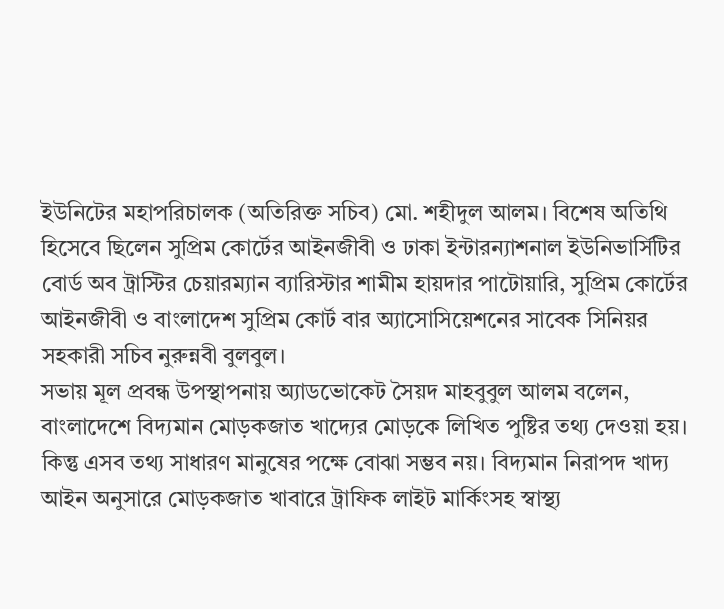ইউনিটের মহাপরিচালক (অতিরিক্ত সচিব) মো. শহীদুল আলম। বিশেষ অতিথি হিসেবে ছিলেন সুপ্রিম কোর্টের আইনজীবী ও ঢাকা ইন্টারন্যাশনাল ইউনিভার্সিটির বোর্ড অব ট্রাস্টির চেয়ারম্যান ব্যারিস্টার শামীম হায়দার পাটোয়ারি, সুপ্রিম কোর্টের আইনজীবী ও বাংলাদেশ সুপ্রিম কোর্ট বার অ্যাসোসিয়েশনের সাবেক সিনিয়র সহকারী সচিব নুরুন্নবী বুলবুল।
সভায় মূল প্রবন্ধ উপস্থাপনায় অ্যাডভোকেট সৈয়দ মাহবুবুল আলম বলেন, বাংলাদেশে বিদ্যমান মোড়কজাত খাদ্যের মোড়কে লিখিত পুষ্টির তথ্য দেওয়া হয়। কিন্তু এসব তথ্য সাধারণ মানুষের পক্ষে বোঝা সম্ভব নয়। বিদ্যমান নিরাপদ খাদ্য আইন অনুসারে মোড়কজাত খাবারে ট্রাফিক লাইট মার্কিংসহ স্বাস্থ্য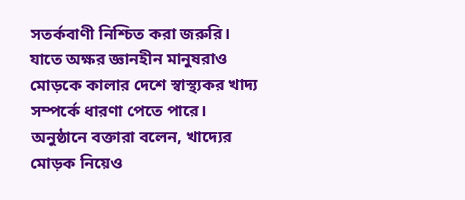সতর্কবাণী নিশ্চিত করা জরুরি। যাতে অক্ষর জ্ঞানহীন মানুষরাও মোড়কে কালার দেশে স্বাস্থ্যকর খাদ্য সম্পর্কে ধারণা পেতে পারে।
অনুষ্ঠানে বক্তারা বলেন, খাদ্যের মোড়ক নিয়েও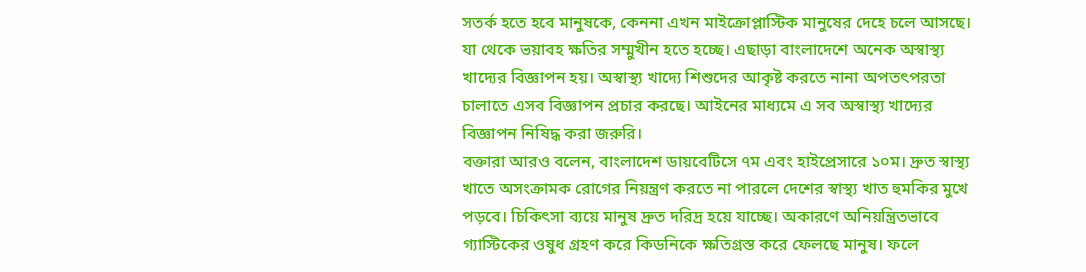সতর্ক হতে হবে মানুষকে, কেননা এখন মাইক্রোপ্লাস্টিক মানুষের দেহে চলে আসছে। যা থেকে ভয়াবহ ক্ষতির সম্মুখীন হতে হচ্ছে। এছাড়া বাংলাদেশে অনেক অস্বাস্থ্য খাদ্যের বিজ্ঞাপন হয়। অস্বাস্থ্য খাদ্যে শিশুদের আকৃষ্ট করতে নানা অপতৎপরতা চালাতে এসব বিজ্ঞাপন প্রচার করছে। আইনের মাধ্যমে এ সব অস্বাস্থ্য খাদ্যের বিজ্ঞাপন নিষিদ্ধ করা জরুরি।
বক্তারা আরও বলেন, বাংলাদেশ ডায়বেটিসে ৭ম এবং হাইপ্রেসারে ১০ম। দ্রুত স্বাস্থ্য খাতে অসংক্রামক রোগের নিয়ন্ত্রণ করতে না পারলে দেশের স্বাস্থ্য খাত হুমকির মুখে পড়বে। চিকিৎসা ব্যয়ে মানুষ দ্রুত দরিদ্র হয়ে যাচ্ছে। অকারণে অনিয়ন্ত্রিতভাবে গ্যাস্টিকের ওষুধ গ্রহণ করে কিডনিকে ক্ষতিগ্রস্ত করে ফেলছে মানুষ। ফলে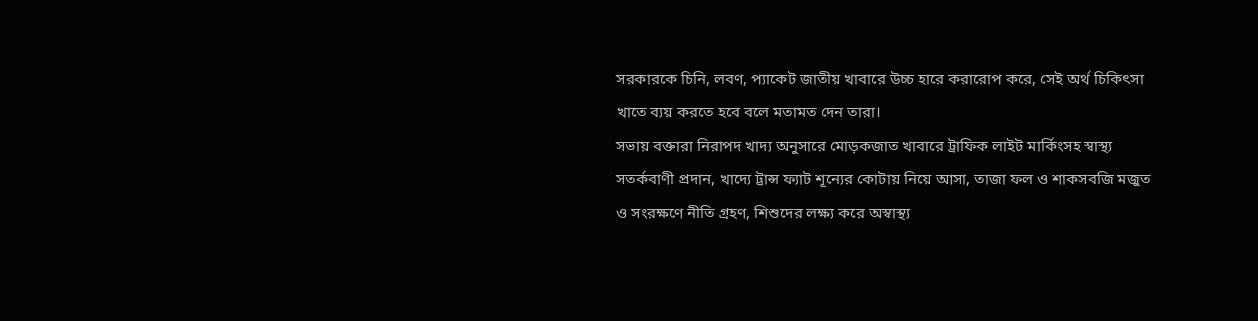সরকারকে চিনি, লবণ, প্যাকেট জাতীয় খাবারে উচ্চ হারে করারোপ করে, সেই অর্থ চিকিৎসা খাতে ব্যয় করতে হবে বলে মতামত দেন তারা।
সভায় বক্তারা নিরাপদ খাদ্য অনুসারে মোড়কজাত খাবারে ট্রাফিক লাইট মার্কিংসহ স্বাস্থ্য সতর্কবাণী প্রদান, খাদ্যে ট্রান্স ফ্যাট শূন্যের কোটায় নিয়ে আসা, তাজা ফল ও শাকসবজি মজুত ও সংরক্ষণে নীতি গ্রহণ, শিশুদের লক্ষ্য করে অস্বাস্থ্য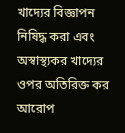খাদ্যের বিজ্ঞাপন নিষিদ্ধ করা এবং অস্বাস্থ্যকর খাদ্যের ওপর অতিরিক্ত কর আরোপ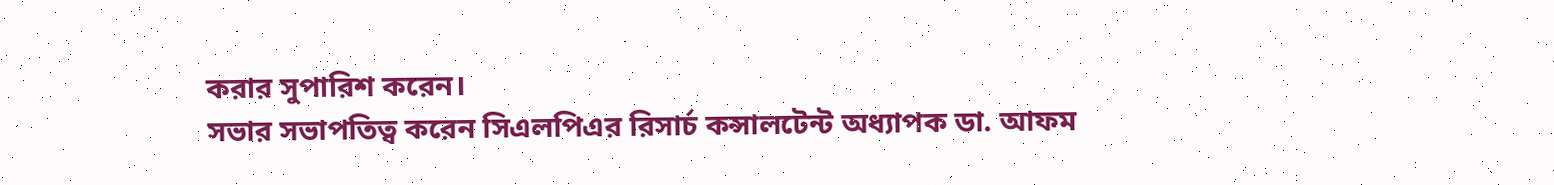করার সুপারিশ করেন।
সভার সভাপতিত্ব করেন সিএলপিএর রিসার্চ কন্সালটেন্ট অধ্যাপক ডা. আফম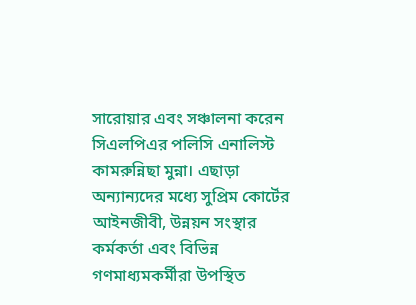সারোয়ার এবং সঞ্চালনা করেন সিএলপিএর পলিসি এনালিস্ট কামরুন্নিছা মুন্না। এছাড়া অন্যান্যদের মধ্যে সুপ্রিম কোর্টের আইনজীবী, উন্নয়ন সংস্থার কর্মকর্তা এবং বিভিন্ন গণমাধ্যমকর্মীরা উপস্থিত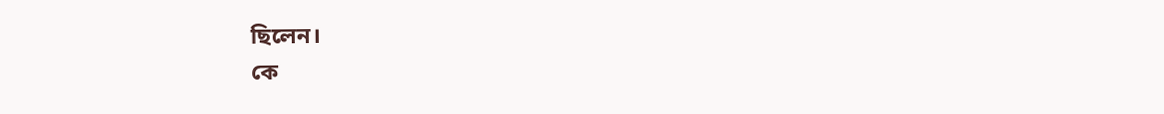ছিলেন।
কে